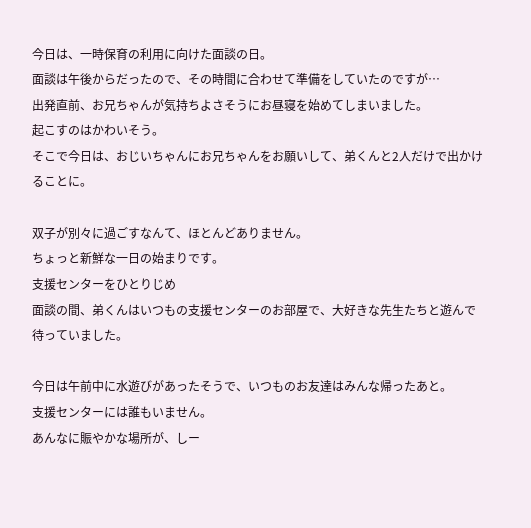今日は、一時保育の利用に向けた面談の日。
面談は午後からだったので、その時間に合わせて準備をしていたのですが…
出発直前、お兄ちゃんが気持ちよさそうにお昼寝を始めてしまいました。
起こすのはかわいそう。
そこで今日は、おじいちゃんにお兄ちゃんをお願いして、弟くんと2人だけで出かけることに。

双子が別々に過ごすなんて、ほとんどありません。
ちょっと新鮮な一日の始まりです。
支援センターをひとりじめ
面談の間、弟くんはいつもの支援センターのお部屋で、大好きな先生たちと遊んで待っていました。

今日は午前中に水遊びがあったそうで、いつものお友達はみんな帰ったあと。
支援センターには誰もいません。
あんなに賑やかな場所が、しー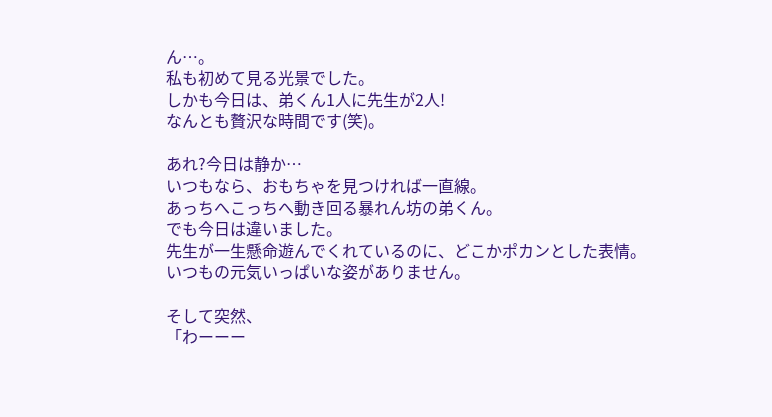ん…。
私も初めて見る光景でした。
しかも今日は、弟くん1人に先生が2人!
なんとも贅沢な時間です(笑)。

あれ?今日は静か…
いつもなら、おもちゃを見つければ一直線。
あっちへこっちへ動き回る暴れん坊の弟くん。
でも今日は違いました。
先生が一生懸命遊んでくれているのに、どこかポカンとした表情。
いつもの元気いっぱいな姿がありません。

そして突然、
「わーーー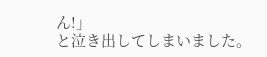ん!」
と泣き出してしまいました。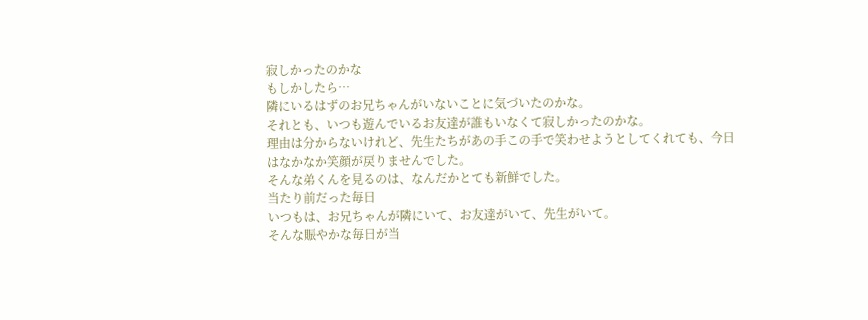寂しかったのかな
もしかしたら…
隣にいるはずのお兄ちゃんがいないことに気づいたのかな。
それとも、いつも遊んでいるお友達が誰もいなくて寂しかったのかな。
理由は分からないけれど、先生たちがあの手この手で笑わせようとしてくれても、今日はなかなか笑顔が戻りませんでした。
そんな弟くんを見るのは、なんだかとても新鮮でした。
当たり前だった毎日
いつもは、お兄ちゃんが隣にいて、お友達がいて、先生がいて。
そんな賑やかな毎日が当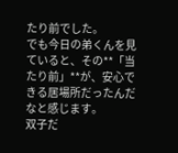たり前でした。
でも今日の弟くんを見ていると、その**「当たり前」**が、安心できる居場所だったんだなと感じます。
双子だ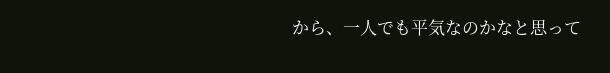から、一人でも平気なのかなと思って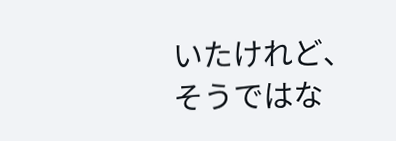いたけれど、そうではな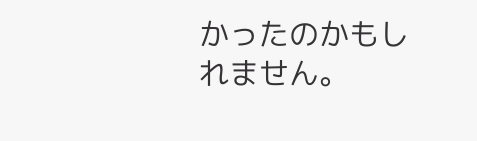かったのかもしれません。